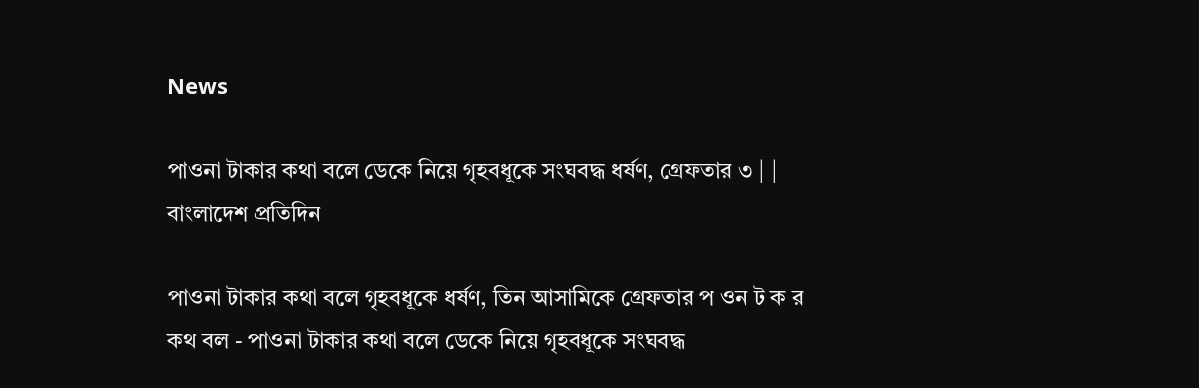News

পাওনা টাকার কথা বলে ডেকে নিয়ে গৃহবধূকে সংঘবদ্ধ ধর্ষণ, গ্রেফতার ৩ | | বাংলাদেশ প্রতিদিন

পাওনা টাকার কথা বলে গৃহবধূকে ধর্ষণ, তিন আসামিকে গ্রেফতার প ওন ট ক র কথ বল - পাওনা টাকার কথা বলে ডেকে নিয়ে গৃহবধূকে সংঘবদ্ধ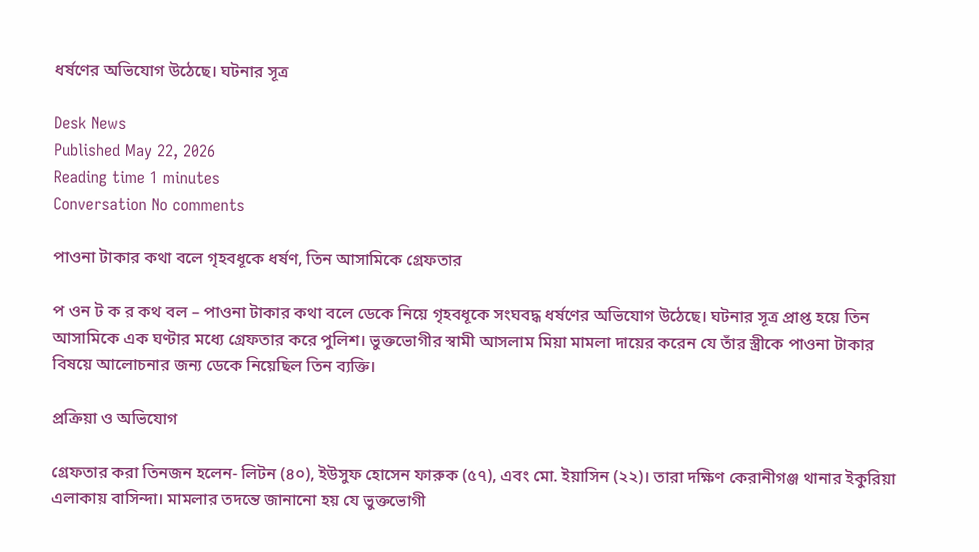ধর্ষণের অভিযোগ উঠেছে। ঘটনার সূত্র

Desk News
Published May 22, 2026
Reading time 1 minutes
Conversation No comments

পাওনা টাকার কথা বলে গৃহবধূকে ধর্ষণ, তিন আসামিকে গ্রেফতার

প ওন ট ক র কথ বল – পাওনা টাকার কথা বলে ডেকে নিয়ে গৃহবধূকে সংঘবদ্ধ ধর্ষণের অভিযোগ উঠেছে। ঘটনার সূত্র প্রাপ্ত হয়ে তিন আসামিকে এক ঘণ্টার মধ্যে গ্রেফতার করে পুলিশ। ভুক্তভোগীর স্বামী আসলাম মিয়া মামলা দায়ের করেন যে তাঁর স্ত্রীকে পাওনা টাকার বিষয়ে আলোচনার জন্য ডেকে নিয়েছিল তিন ব্যক্তি।

প্রক্রিয়া ও অভিযোগ

গ্রেফতার করা তিনজন হলেন- লিটন (৪০), ইউসুফ হোসেন ফারুক (৫৭), এবং মো. ইয়াসিন (২২)। তারা দক্ষিণ কেরানীগঞ্জ থানার ইকুরিয়া এলাকায় বাসিন্দা। মামলার তদন্তে জানানো হয় যে ভুক্তভোগী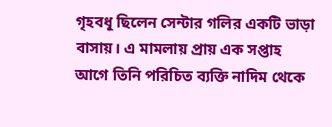গৃহবধূ ছিলেন সেন্টার গলির একটি ভাড়া বাসায়। এ মামলায় প্রায় এক সপ্তাহ আগে তিনি পরিচিত ব্যক্তি নাদিম থেকে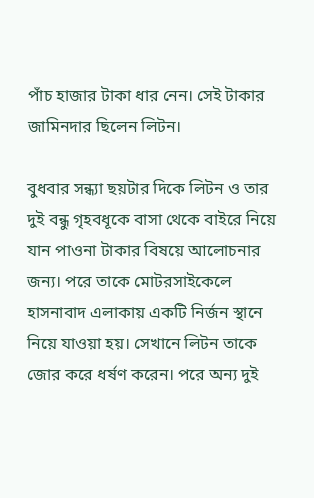পাঁচ হাজার টাকা ধার নেন। সেই টাকার জামিনদার ছিলেন লিটন।

বুধবার সন্ধ্যা ছয়টার দিকে লিটন ও তার দুই বন্ধু গৃহবধূকে বাসা থেকে বাইরে নিয়ে যান পাওনা টাকার বিষয়ে আলোচনার জন্য। পরে তাকে মোটরসাইকেলে হাসনাবাদ এলাকায় একটি নির্জন স্থানে নিয়ে যাওয়া হয়। সেখানে লিটন তাকে জোর করে ধর্ষণ করেন। পরে অন্য দুই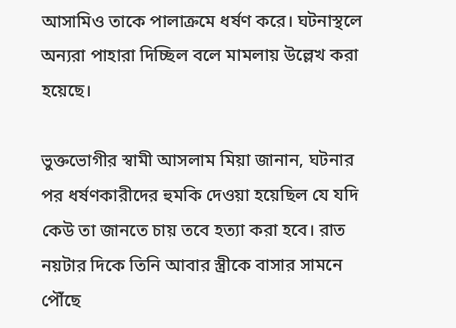আসামিও তাকে পালাক্রমে ধর্ষণ করে। ঘটনাস্থলে অন্যরা পাহারা দিচ্ছিল বলে মামলায় উল্লেখ করা হয়েছে।

ভুক্তভোগীর স্বামী আসলাম মিয়া জানান, ঘটনার পর ধর্ষণকারীদের হুমকি দেওয়া হয়েছিল যে যদি কেউ তা জানতে চায় তবে হত্যা করা হবে। রাত নয়টার দিকে তিনি আবার স্ত্রীকে বাসার সামনে পৌঁছে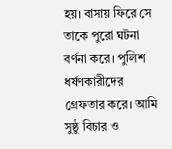হয়। বাসায় ফিরে সে তাকে পুরো ঘটনা বর্ণনা করে। পুলিশ ধর্ষণকারীদের গ্রেফতার করে। আমি সুষ্ঠু বিচার ও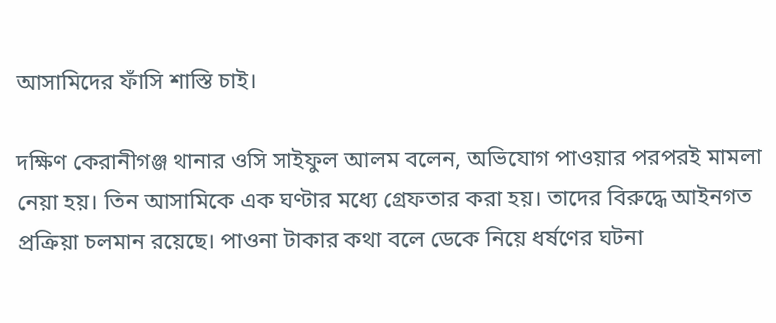আসামিদের ফাঁসি শাস্তি চাই।

দক্ষিণ কেরানীগঞ্জ থানার ওসি সাইফুল আলম বলেন, অভিযোগ পাওয়ার পরপরই মামলা নেয়া হয়। তিন আসামিকে এক ঘণ্টার মধ্যে গ্রেফতার করা হয়। তাদের বিরুদ্ধে আইনগত প্রক্রিয়া চলমান রয়েছে। পাওনা টাকার কথা বলে ডেকে নিয়ে ধর্ষণের ঘটনা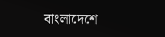বাংলাদেশে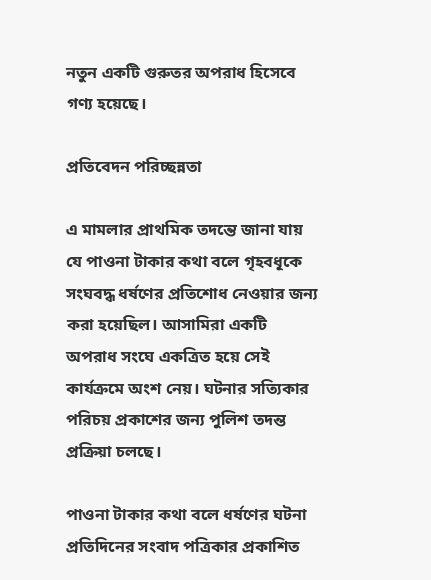নতুন একটি গুরুতর অপরাধ হিসেবে গণ্য হয়েছে।

প্রতিবেদন পরিচ্ছন্নতা

এ মামলার প্রাথমিক তদন্তে জানা যায় যে পাওনা টাকার কথা বলে গৃহবধূকে সংঘবদ্ধ ধর্ষণের প্রতিশোধ নেওয়ার জন্য করা হয়েছিল। আসামিরা একটি অপরাধ সংঘে একত্রিত হয়ে সেই কার্যক্রমে অংশ নেয়। ঘটনার সত্যিকার পরিচয় প্রকাশের জন্য পুলিশ তদন্ত প্রক্রিয়া চলছে।

পাওনা টাকার কথা বলে ধর্ষণের ঘটনা প্রতিদিনের সংবাদ পত্রিকার প্রকাশিত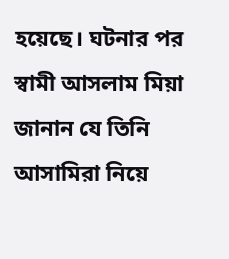হয়েছে। ঘটনার পর স্বামী আসলাম মিয়া জানান যে তিনি আসামিরা নিয়ে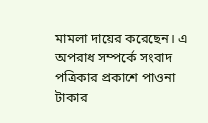মামলা দায়ের করেছেন। এ অপরাধ সম্পর্কে সংবাদ পত্রিকার প্রকাশে পাওনা টাকার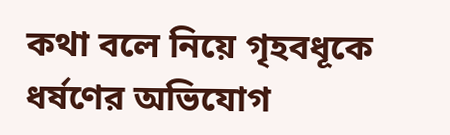কথা বলে নিয়ে গৃহবধূকে ধর্ষণের অভিযোগ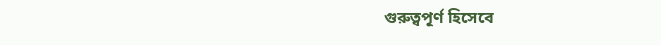গুরুত্বপূর্ণ হিসেবে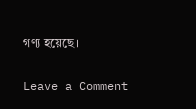গণ্য হয়েছে।

Leave a Comment